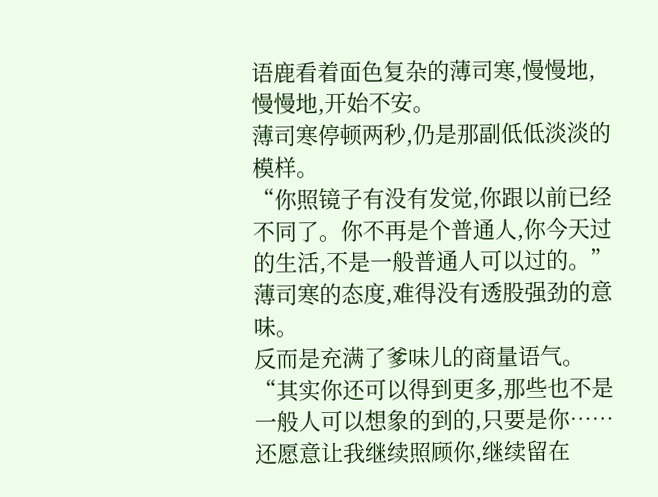语鹿看着面色复杂的薄司寒,慢慢地,慢慢地,开始不安。
薄司寒停顿两秒,仍是那副低低淡淡的模样。
“你照镜子有没有发觉,你跟以前已经不同了。你不再是个普通人,你今天过的生活,不是一般普通人可以过的。”
薄司寒的态度,难得没有透股强劲的意味。
反而是充满了爹味儿的商量语气。
“其实你还可以得到更多,那些也不是一般人可以想象的到的,只要是你……还愿意让我继续照顾你,继续留在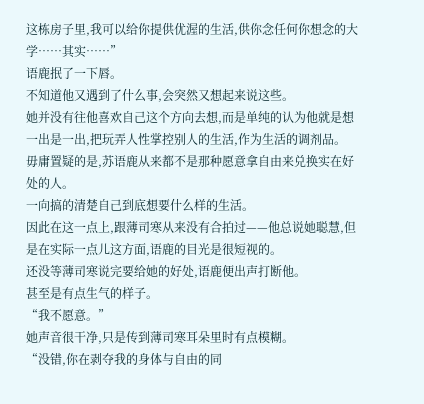这栋房子里,我可以给你提供优渥的生活,供你念任何你想念的大学……其实……”
语鹿抿了一下唇。
不知道他又遇到了什么事,会突然又想起来说这些。
她并没有往他喜欢自己这个方向去想,而是单纯的认为他就是想一出是一出,把玩弄人性掌控别人的生活,作为生活的调剂品。
毋庸置疑的是,苏语鹿从来都不是那种愿意拿自由来兑换实在好处的人。
一向搞的清楚自己到底想要什么样的生活。
因此在这一点上,跟薄司寒从来没有合拍过——他总说她聪慧,但是在实际一点儿这方面,语鹿的目光是很短视的。
还没等薄司寒说完要给她的好处,语鹿便出声打断他。
甚至是有点生气的样子。
“我不愿意。”
她声音很干净,只是传到薄司寒耳朵里时有点模糊。
“没错,你在剥夺我的身体与自由的同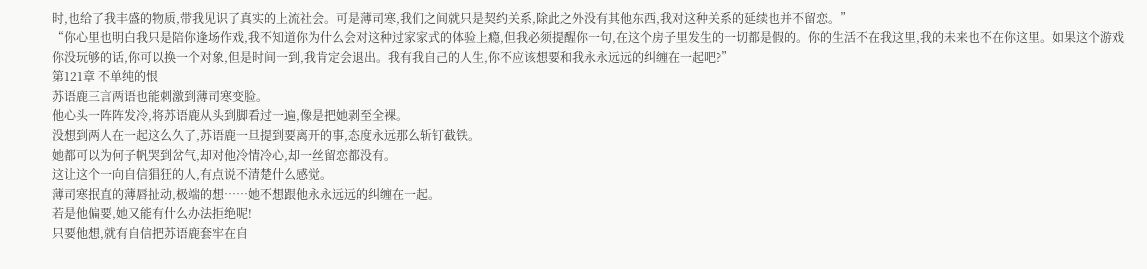时,也给了我丰盛的物质,带我见识了真实的上流社会。可是薄司寒,我们之间就只是契约关系,除此之外没有其他东西,我对这种关系的延续也并不留恋。”
“你心里也明白我只是陪你逢场作戏,我不知道你为什么会对这种过家家式的体验上瘾,但我必须提醒你一句,在这个房子里发生的一切都是假的。你的生活不在我这里,我的未来也不在你这里。如果这个游戏你没玩够的话,你可以换一个对象,但是时间一到,我肯定会退出。我有我自己的人生,你不应该想要和我永永远远的纠缠在一起吧?”
第121章 不单纯的恨
苏语鹿三言两语也能刺激到薄司寒变脸。
他心头一阵阵发冷,将苏语鹿从头到脚看过一遍,像是把她剥至全裸。
没想到两人在一起这么久了,苏语鹿一旦提到要离开的事,态度永远那么斩钉截铁。
她都可以为何子帆哭到岔气,却对他冷情冷心,却一丝留恋都没有。
这让这个一向自信猖狂的人,有点说不清楚什么感觉。
薄司寒抿直的薄唇扯动,极端的想……她不想跟他永永远远的纠缠在一起。
若是他偏要,她又能有什么办法拒绝呢!
只要他想,就有自信把苏语鹿套牢在自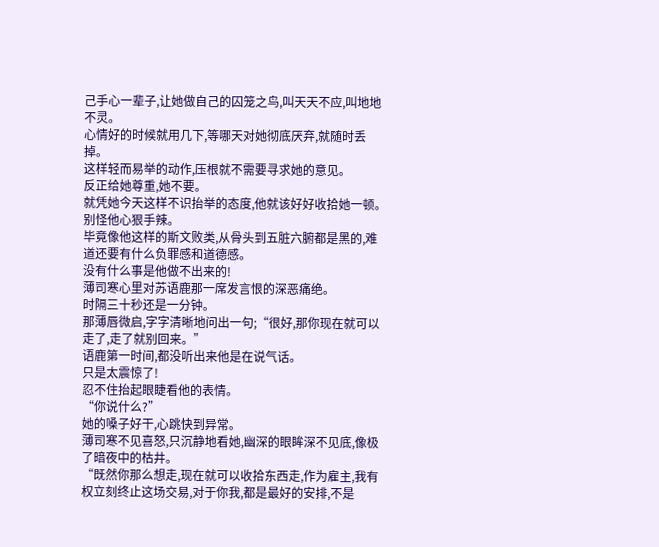己手心一辈子,让她做自己的囚笼之鸟,叫天天不应,叫地地不灵。
心情好的时候就用几下,等哪天对她彻底厌弃,就随时丢掉。
这样轻而易举的动作,压根就不需要寻求她的意见。
反正给她尊重,她不要。
就凭她今天这样不识抬举的态度,他就该好好收拾她一顿。
别怪他心狠手辣。
毕竟像他这样的斯文败类,从骨头到五脏六腑都是黑的,难道还要有什么负罪感和道德感。
没有什么事是他做不出来的!
薄司寒心里对苏语鹿那一席发言恨的深恶痛绝。
时隔三十秒还是一分钟。
那薄唇微启,字字清晰地问出一句;“很好,那你现在就可以走了,走了就别回来。”
语鹿第一时间,都没听出来他是在说气话。
只是太震惊了!
忍不住抬起眼睫看他的表情。
“你说什么?”
她的嗓子好干,心跳快到异常。
薄司寒不见喜怒,只沉静地看她,幽深的眼眸深不见底,像极了暗夜中的枯井。
“既然你那么想走,现在就可以收拾东西走,作为雇主,我有权立刻终止这场交易,对于你我,都是最好的安排,不是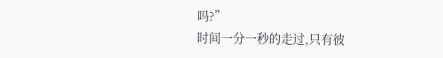吗?”
时间一分一秒的走过,只有彼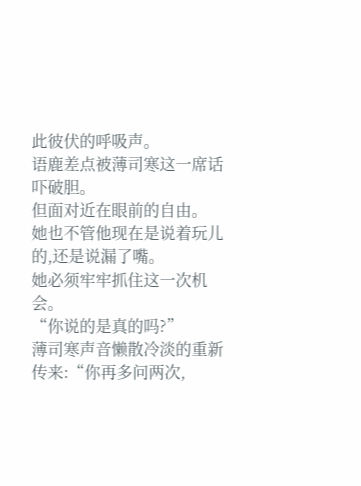此彼伏的呼吸声。
语鹿差点被薄司寒这一席话吓破胆。
但面对近在眼前的自由。
她也不管他现在是说着玩儿的,还是说漏了嘴。
她必须牢牢抓住这一次机会。
“你说的是真的吗?”
薄司寒声音懒散冷淡的重新传来:“你再多问两次,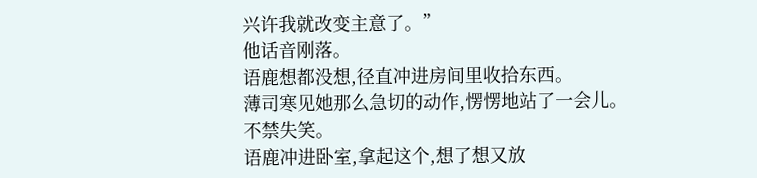兴许我就改变主意了。”
他话音刚落。
语鹿想都没想,径直冲进房间里收拾东西。
薄司寒见她那么急切的动作,愣愣地站了一会儿。
不禁失笑。
语鹿冲进卧室,拿起这个,想了想又放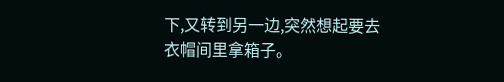下,又转到另一边,突然想起要去衣帽间里拿箱子。